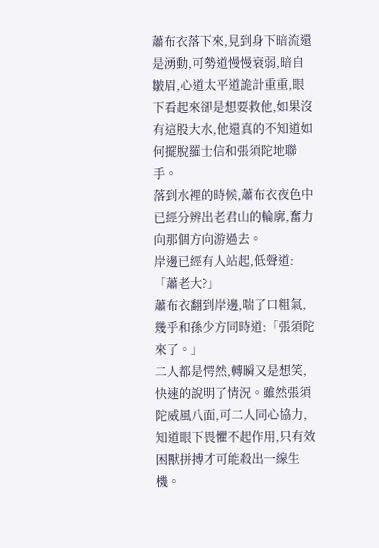蕭布衣落下來,見到身下暗流還是湧動,可勢道慢慢衰弱,暗自皺眉,心道太平道詭計重重,眼下看起來卻是想要救他,如果沒有這股大水,他還真的不知道如何擺脫羅士信和張須陀地聯手。
落到水裡的時候,蕭布衣夜色中已經分辨出老君山的輪廓,奮力向那個方向游過去。
岸邊已經有人站起,低聲道:「蕭老大?」
蕭布衣翻到岸邊,喘了口粗氣,幾乎和孫少方同時道:「張須陀來了。」
二人都是愕然,轉瞬又是想笑,快速的說明了情況。雖然張須陀威風八面,可二人同心協力,知道眼下畏懼不起作用,只有效困獸拼搏才可能殺出一線生機。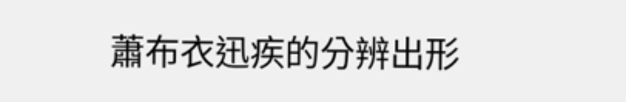蕭布衣迅疾的分辨出形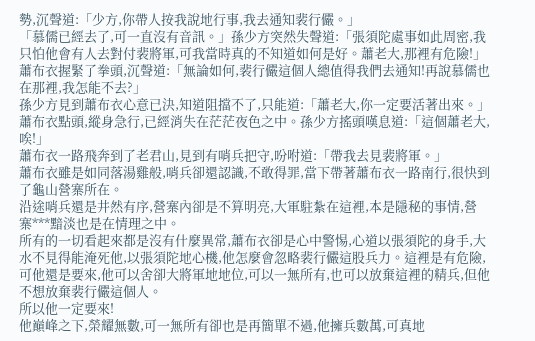勢,沉聲道:「少方,你帶人按我說地行事,我去通知裴行儼。」
「慕儒已經去了,可一直沒有音訊。」孫少方突然失聲道:「張須陀處事如此周密,我只怕他會有人去對付裴將軍,可我當時真的不知道如何是好。蕭老大,那裡有危險!」
蕭布衣握緊了拳頭,沉聲道:「無論如何,裴行儼這個人總值得我們去通知!再說慕儒也在那裡,我怎能不去?」
孫少方見到蕭布衣心意已決,知道阻擋不了,只能道:「蕭老大,你一定要活著出來。」
蕭布衣點頭,縱身急行,已經消失在茫茫夜色之中。孫少方搖頭嘆息道:「這個蕭老大,唉!」
蕭布衣一路飛奔到了老君山,見到有哨兵把守,吩咐道:「帶我去見裴將軍。」
蕭布衣雖是如同落湯雞般,哨兵卻還認識,不敢得罪,當下帶著蕭布衣一路南行,很快到了龜山營寨所在。
沿途哨兵還是井然有序,營寨內卻是不算明亮,大軍駐紮在這裡,本是隱秘的事情,營寨***黯淡也是在情理之中。
所有的一切看起來都是沒有什麼異常,蕭布衣卻是心中警惕,心道以張須陀的身手,大水不見得能淹死他,以張須陀地心機,他怎麼會忽略裴行儼這股兵力。這裡是有危險,可他還是要來,他可以舍卻大將軍地地位,可以一無所有,也可以放棄這裡的精兵,但他不想放棄裴行儼這個人。
所以他一定要來!
他巔峰之下,榮耀無數,可一無所有卻也是再簡單不過,他擁兵數萬,可真地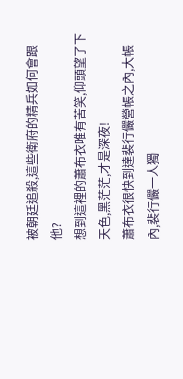被朝廷追殺,這些衛府的精兵如何會跟他?
想到這裡的蕭布衣唯有苦笑,仰頭望了下天色,黑茫茫,才是深夜!
蕭布衣很快到達裴行儼營帳之內,大帳內,裴行儼一人獨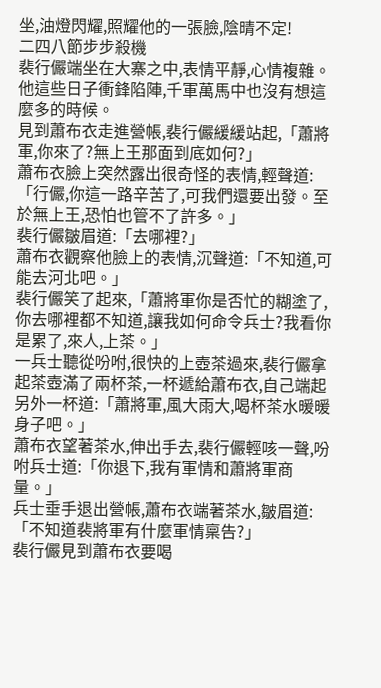坐,油燈閃耀,照耀他的一張臉,陰晴不定!
二四八節步步殺機
裴行儼端坐在大寨之中,表情平靜,心情複雜。
他這些日子衝鋒陷陣,千軍萬馬中也沒有想這麼多的時候。
見到蕭布衣走進營帳,裴行儼緩緩站起,「蕭將軍,你來了?無上王那面到底如何?」
蕭布衣臉上突然露出很奇怪的表情,輕聲道:「行儼,你這一路辛苦了,可我們還要出發。至於無上王,恐怕也管不了許多。」
裴行儼皺眉道:「去哪裡?」
蕭布衣觀察他臉上的表情,沉聲道:「不知道,可能去河北吧。」
裴行儼笑了起來,「蕭將軍你是否忙的糊塗了,你去哪裡都不知道,讓我如何命令兵士?我看你是累了,來人,上茶。」
一兵士聽從吩咐,很快的上壺茶過來,裴行儼拿起茶壺滿了兩杯茶,一杯遞給蕭布衣,自己端起另外一杯道:「蕭將軍,風大雨大,喝杯茶水暖暖身子吧。」
蕭布衣望著茶水,伸出手去,裴行儼輕咳一聲,吩咐兵士道:「你退下,我有軍情和蕭將軍商量。」
兵士垂手退出營帳,蕭布衣端著茶水,皺眉道:「不知道裴將軍有什麼軍情稟告?」
裴行儼見到蕭布衣要喝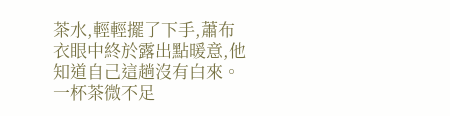茶水,輕輕擺了下手,蕭布衣眼中終於露出點暖意,他知道自己這趟沒有白來。
一杯茶微不足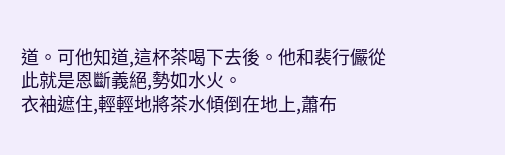道。可他知道,這杯茶喝下去後。他和裴行儼從此就是恩斷義絕,勢如水火。
衣袖遮住,輕輕地將茶水傾倒在地上,蕭布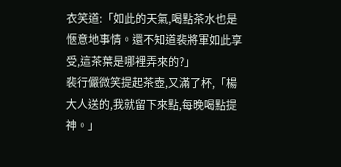衣笑道:「如此的天氣,喝點茶水也是愜意地事情。還不知道裴將軍如此享受,這茶葉是哪裡弄來的?」
裴行儼微笑提起茶壺,又滿了杯,「楊大人送的,我就留下來點,每晚喝點提神。」